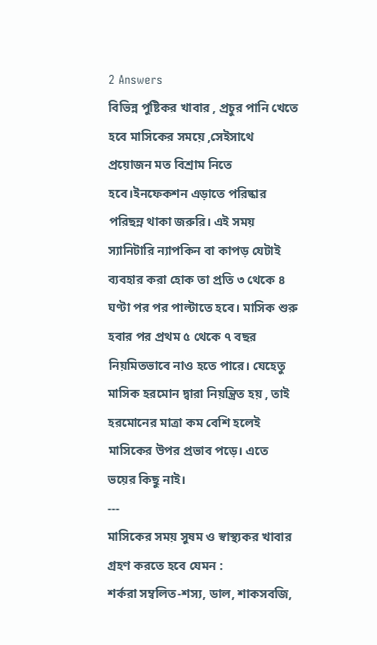2 Answers
বিভিন্ন পুষ্টিকর খাবার , প্রচুর পানি খেতে হবে মাসিকের সময়ে ,সেইসাথে প্রয়োজন মত বিশ্রাম নিতে হবে।ইনফেকশন এড়াতে পরিষ্কার পরিছন্ন থাকা জরুরি। এই সময় স্যানিটারি ন্যাপকিন বা কাপড় যেটাই ব্যবহার করা হোক তা প্রতি ৩ থেকে ৪ ঘণ্টা পর পর পাল্টাতে হবে। মাসিক শুরু হবার পর প্রথম ৫ থেকে ৭ বছর নিয়মিতভাবে নাও হতে পারে। যেহেতু মাসিক হরমোন দ্বারা নিয়ন্ত্রিত হয় , তাই হরমোনের মাত্রা কম বেশি হলেই মাসিকের উপর প্রভাব পড়ে। এতে ভয়ের কিছু নাই।
---
মাসিকের সময় সুষম ও স্বাস্থ্যকর খাবার গ্রহণ করতে হবে যেমন :
শর্করা সম্বলিত-শস্য, ডাল, শাকসবজি,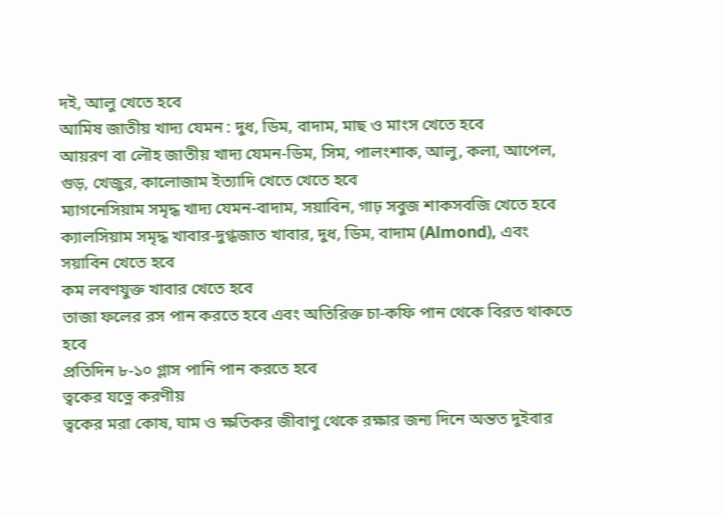দই, আলু খেতে হবে
আমিষ জাতীয় খাদ্য যেমন : দুধ, ডিম, বাদাম, মাছ ও মাংস খেতে হবে
আয়রণ বা লৌহ জাতীয় খাদ্য যেমন-ডিম, সিম, পালংশাক, আলু, কলা, আপেল, গুড়, খেজুর, কালোজাম ইত্যাদি খেতে খেতে হবে
ম্যাগনেসিয়াম সমৃদ্ধ খাদ্য যেমন-বাদাম, সয়াবিন, গাঢ় সবুজ শাকসবজি খেতে হবে
ক্যালসিয়াম সমৃদ্ধ খাবার-দুগ্ধজাত খাবার, দুধ, ডিম, বাদাম (Almond), এবং সয়াবিন খেতে হবে
কম লবণযুক্ত খাবার খেতে হবে
তাজা ফলের রস পান করতে হবে এবং অতিরিক্ত চা-কফি পান থেকে বিরত থাকতে হবে
প্রতিদিন ৮-১০ গ্লাস পানি পান করতে হবে
ত্বকের যত্নে করণীয়
ত্বকের মরা কোষ, ঘাম ও ক্ষতিকর জীবাণু থেকে রক্ষার জন্য দিনে অন্তত দুইবার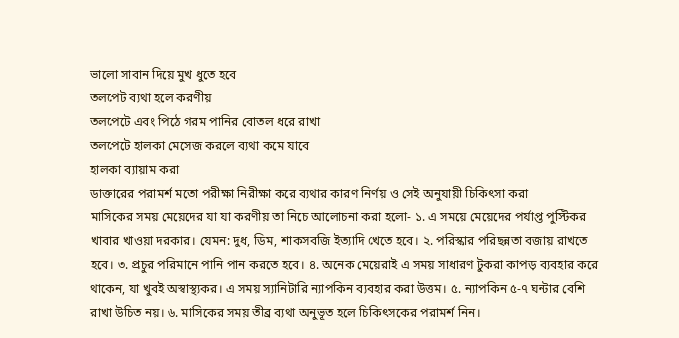ভালো সাবান দিয়ে মুখ ধুতে হবে
তলপেট ব্যথা হলে করণীয়
তলপেটে এবং পিঠে গরম পানির বোতল ধরে রাখা
তলপেটে হালকা মেসেজ করলে ব্যথা কমে যাবে
হালকা ব্যায়াম করা
ডাক্তারের পরামর্শ মতো পরীক্ষা নিরীক্ষা করে ব্যথার কারণ নির্ণয় ও সেই অনুযায়ী চিকিৎসা করা
মাসিকের সময় মেয়েদের যা যা করণীয় তা নিচে আলোচনা করা হলো- ১. এ সময়ে মেয়েদের পর্যাপ্ত পুস্টিকর খাবার খাওয়া দরকার। যেমন: দুধ, ডিম, শাকসবজি ইত্যাদি খেতে হবে। ২. পরিস্কার পরিছন্নতা বজায় রাখতে হবে। ৩. প্রচুর পরিমানে পানি পান করতে হবে। ৪. অনেক মেয়েরাই এ সময় সাধারণ টুকরা কাপড় ব্যবহার করে থাকেন, যা খুবই অস্বাস্থ্যকর। এ সময় স্যানিটারি ন্যাপকিন ব্যবহার করা উত্তম। ৫. ন্যাপকিন ৫-৭ ঘন্টার বেশি রাখা উচিত নয়। ৬. মাসিকের সময় তীব্র ব্যথা অনুভূত হলে চিকিৎসকের পরামর্শ নিন।